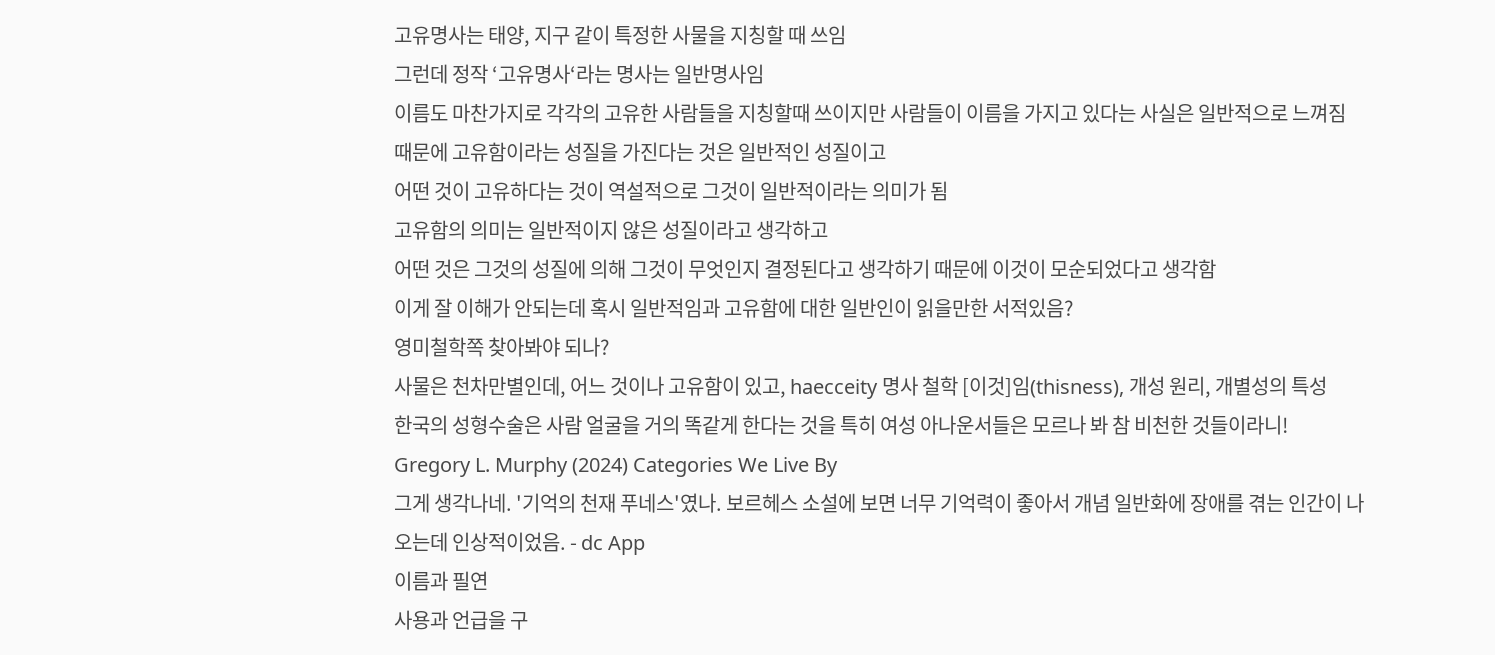고유명사는 태양, 지구 같이 특정한 사물을 지칭할 때 쓰임
그런데 정작 ‘고유명사‘라는 명사는 일반명사임
이름도 마찬가지로 각각의 고유한 사람들을 지칭할때 쓰이지만 사람들이 이름을 가지고 있다는 사실은 일반적으로 느껴짐
때문에 고유함이라는 성질을 가진다는 것은 일반적인 성질이고
어떤 것이 고유하다는 것이 역설적으로 그것이 일반적이라는 의미가 됨
고유함의 의미는 일반적이지 않은 성질이라고 생각하고
어떤 것은 그것의 성질에 의해 그것이 무엇인지 결정된다고 생각하기 때문에 이것이 모순되었다고 생각함
이게 잘 이해가 안되는데 혹시 일반적임과 고유함에 대한 일반인이 읽을만한 서적있음?
영미철학쪽 찾아봐야 되나?
사물은 천차만별인데, 어느 것이나 고유함이 있고, haecceity 명사 철학 [이것]임(thisness), 개성 원리, 개별성의 특성
한국의 성형수술은 사람 얼굴을 거의 똑같게 한다는 것을 특히 여성 아나운서들은 모르나 봐 참 비천한 것들이라니!
Gregory L. Murphy (2024) Categories We Live By
그게 생각나네. '기억의 천재 푸네스'였나. 보르헤스 소설에 보면 너무 기억력이 좋아서 개념 일반화에 장애를 겪는 인간이 나오는데 인상적이었음. - dc App
이름과 필연
사용과 언급을 구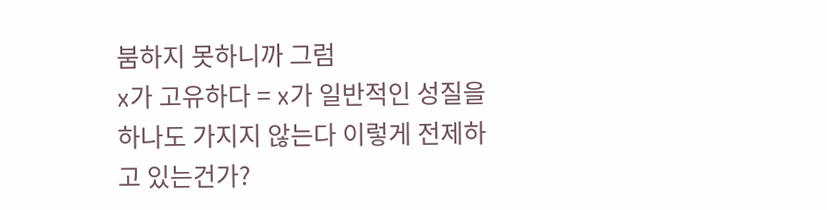붐하지 못하니까 그럼
x가 고유하다 = x가 일반적인 성질을 하나도 가지지 않는다 이렇게 전제하고 있는건가?